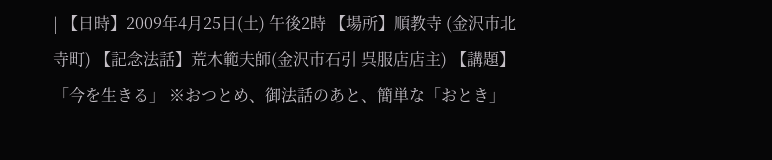| 【日時】2009年4月25日(土) 午後2時 【場所】順教寺 (金沢市北寺町) 【記念法話】荒木範夫師(金沢市石引 呉服店店主) 【講題】「今を生きる」 ※おつとめ、御法話のあと、簡単な「おとき」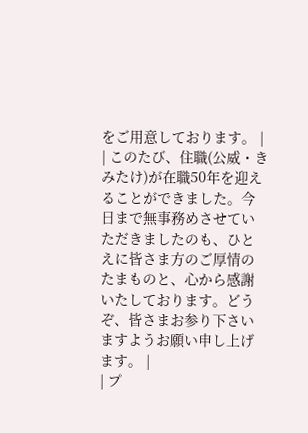をご用意しております。 |
| このたび、住職(公威・きみたけ)が在職50年を迎えることができました。今日まで無事務めさせていただきましたのも、ひとえに皆さま方のご厚情のたまものと、心から感謝いたしております。どうぞ、皆さまお参り下さいますようお願い申し上げます。 |
| プ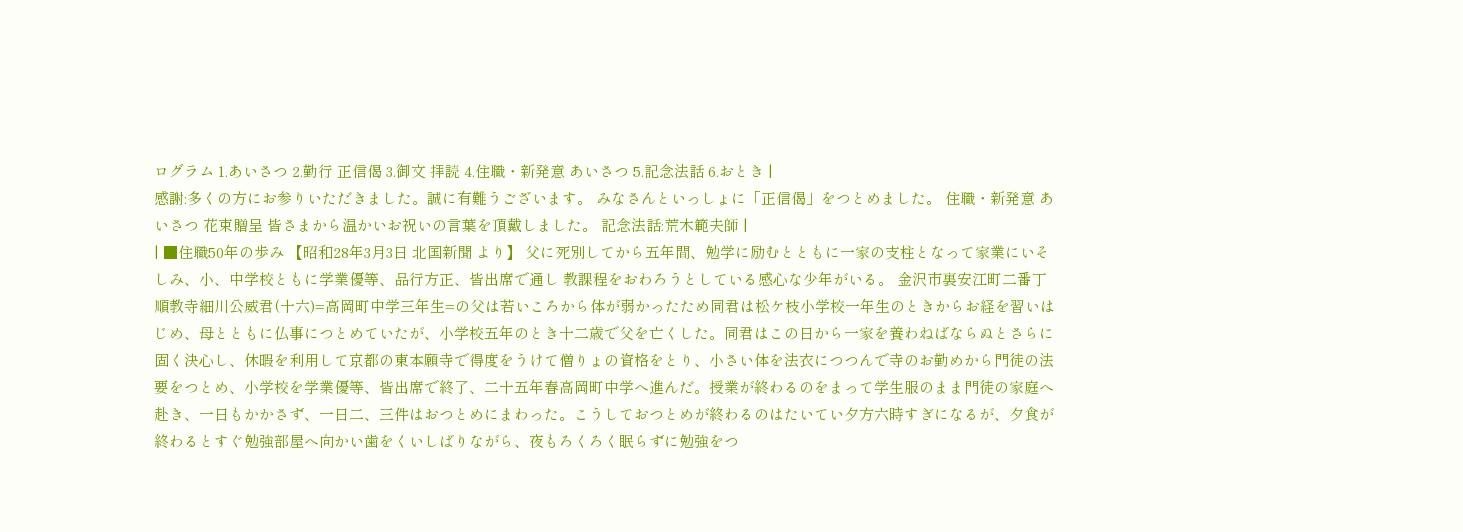ログラム 1.あいさつ 2.勤行 正信偈 3.御文 拝読 4.住職・新発意 あいさつ 5.記念法話 6.おとき |
感謝:多くの方にお参りいただきました。誠に有難うございます。 みなさんといっしょに「正信偈」をつとめました。 住職・新発意 あいさつ 花束贈呈 皆さまから温かいお祝いの言葉を頂戴しました。 記念法話:荒木範夫師 |
| ■住職50年の歩み 【昭和28年3月3日 北国新聞 より】 父に死別してから五年間、勉学に励むとともに一家の支柱となって家業にいそしみ、小、中学校ともに学業優等、品行方正、皆出席で通し 教課程をおわろうとしている感心な少年がいる。 金沢市裏安江町二番丁順教寺細川公威君(十六)=高岡町中学三年生=の父は若いころから体が弱かったため同君は松ケ枝小学校一年生のときからお経を習いはじめ、母とともに仏事につとめていたが、小学校五年のとき十二歳で父を亡くした。同君はこの日から一家を養わねばならぬとさらに固く決心し、休暇を利用して京都の東本願寺で得度をうけて僧りょの資格をとり、小さい体を法衣につつんで寺のお勤めから門徒の法要をつとめ、小学校を学業優等、皆出席で終了、二十五年春高岡町中学へ進んだ。授業が終わるのをまって学生服のまま門徒の家庭へ赴き、一日もかかさず、一日二、三件はおつとめにまわった。こうしておつとめが終わるのはたいてい夕方六時すぎになるが、夕食が終わるとすぐ勉強部屋へ向かい歯をくいしばりながら、夜もろくろく眠らずに勉強をつ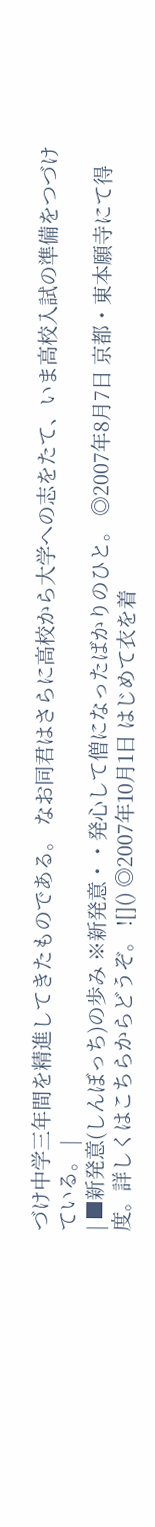づけ中学三年間を精進してきたものである。 なお同君はさらに高校から大学への志をたて、いま高校入試の準備をつづけている。 |
| ■新発意(しんぼっち)の歩み ※新発意・・発心して僧になったばかりのひと。 ◎2007年8月7日 京都・東本願寺にて得度。詳しくはこちらからどうぞ。 ![]() ◎2007年10月1日 はじめて衣を着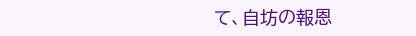て、自坊の報恩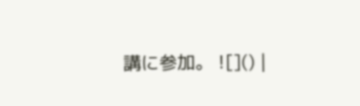講に参加。 ![]() |